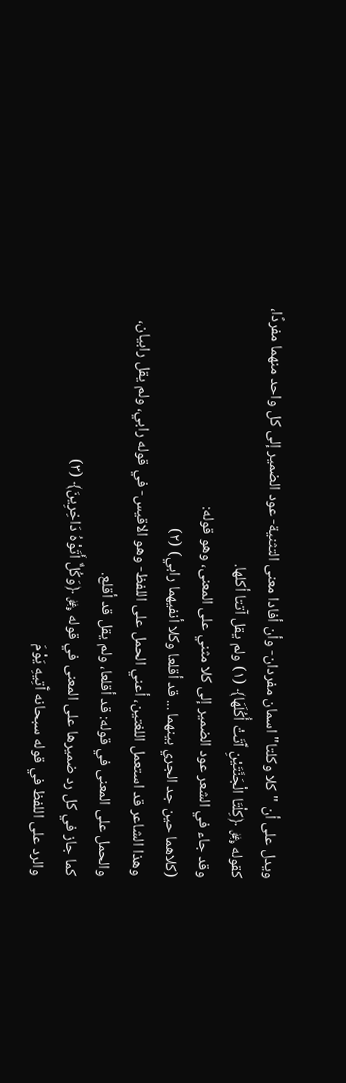ويدل على أن "كلا وكلتا" اسمان مفردان- وأن أفادا معنى التثنية- عود الضمير إلى كل واحد منهما مفردًا، كقوله ﷿ ﴿كِلْتَا الْجَنَّتَيْنِ آَتَتْ أُكُلَهَا﴾ (١) ولم يقل آتتا أكلها.
وقد جاء في الشعر عود الضمير إلى كلا مثني على المعنى، وهو قوله:
(كلاهما حين جد الجري بينهما ... قد أقلعا وكلا أنفيهما رابي) (٢)
وهذا الشاعر قد استعمل اللغتين، أعني الحمل على اللفظ- وهو الاقيس- في قوله رابي، ولم يقل رابيان، والحمل على المعنى في قوله: قد أقلعا، ولم يقل قد أقلع.
كما جاز في كل رد ضميرها على المعنى في قوله ﷿ ﴿وَكُلٌّ أَتَوْهُ دَاخِرِينَ﴾ (٣)
والرد على اللفظ في قوله سبحانه آَتِيهِ يَوْمَ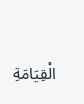الْقِيَامَةِ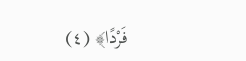فَرْدًا﴾ (٤)